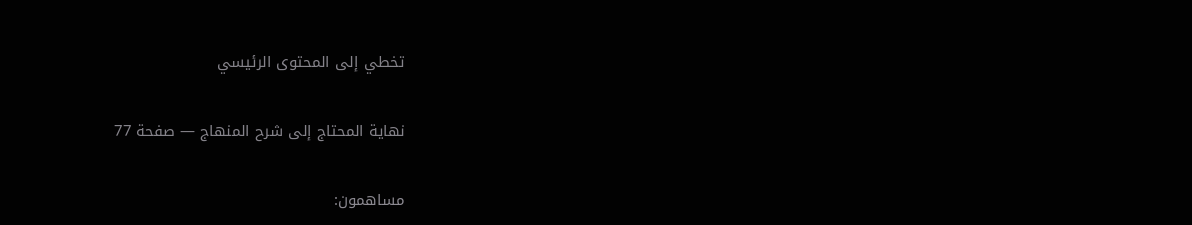تخطي إلى المحتوى الرئيسي

نهاية المحتاج إلى شرح المنهاج — صفحة 77

مساهمون: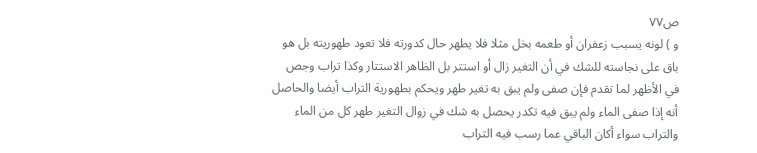ص٧٧
و ) لونه يسبب زعفران أو طعمه بخل مثلا فلا يطهر حال كدورته فلا تعود طهوريته بل هو باق على نجاسته للشك في أن التغير زال أو استتر بل الظاهر الاستتار وكذا تراب وجص في الأظهر لما تقدم فإن صفى ولم يبق به تغير طهر ويحكم بطهورية التراب أيضا والحاصل أنه إذا صفى الماء ولم يبق فيه تكدر يحصل به شك في زوال التغير طهر كل من الماء والتراب سواء أكان الباقي عما رسب فيه التراب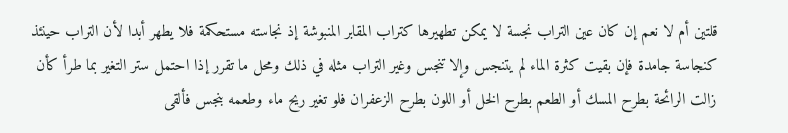قلتين أم لا نعم إن كان عين التراب نجسة لا يمكن تطهيرها كتراب المقابر المنبوشة إذ نجاسته مستحكمة فلا يطهر أبدا لأن التراب حينئذ كنجاسة جامدة فإن بقيت كثرة الماء لم يتنجس وإلا تنجس وغير التراب مثله في ذلك ومحل ما تقرر إذا احتمل ستر التغير بما طرأ كأن زالت الرائحة بطرح المسك أو الطعم بطرح الخل أو اللون بطرح الزعفران فلو تغير ريح ماء وطعمه بنجس فألقى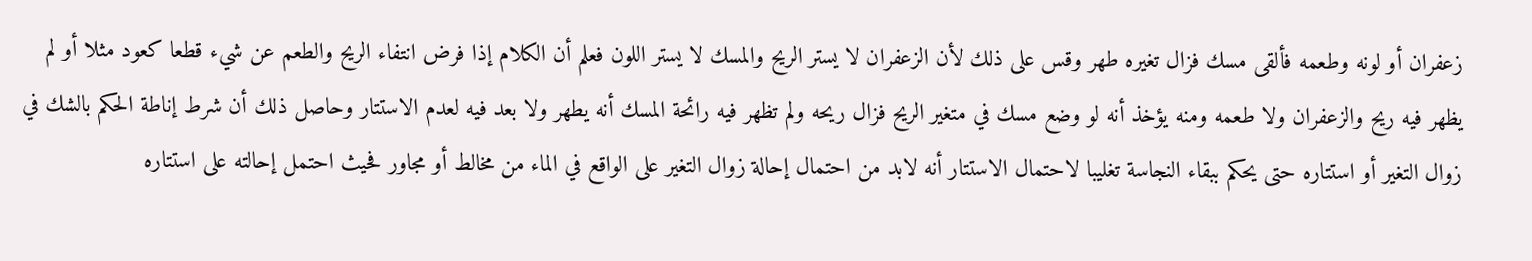زعفران أو لونه وطعمه فألقى مسك فزال تغيره طهر وقس على ذلك لأن الزعفران لا يستر الريح والمسك لا يستر اللون فعلم أن الكلام إذا فرض انتفاء الريح والطعم عن شيء قطعا كعود مثلا أو لم يظهر فيه ريح والزعفران ولا طعمه ومنه يؤخذ أنه لو وضع مسك في متغير الريح فزال ريحه ولم تظهر فيه رائحة المسك أنه يطهر ولا بعد فيه لعدم الاستتار وحاصل ذلك أن شرط إناطة الحكم بالشك في زوال التغير أو استتاره حتى يحكم ببقاء النجاسة تغليبا لاحتمال الاستتار أنه لابد من احتمال إحالة زوال التغير على الواقع في الماء من مخالط أو مجاور فحيث احتمل إحالته على استتاره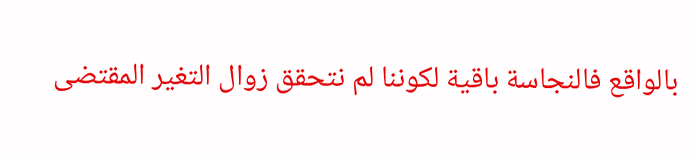بالواقع فالنجاسة باقية لكوننا لم نتحقق زوال التغير المقتضى